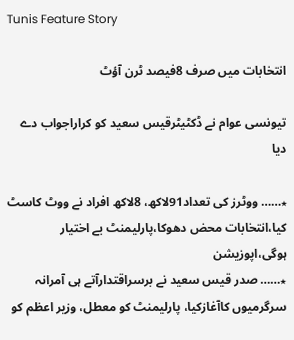Tunis Feature Story

انتخابات میں صرف 8فیصد ٹرن آؤٹ

تیونسی عوام نے ڈکٹیٹرقیس سعید کو کراراجواب دے دیا

٭…… ووٹرز کی تعداد91لاکھ، 8لاکھ افراد نے ووٹ کاسٹ کیا،انتخابات محض دھوکا،پارلیمنٹ بے اختیار ہوگی،اپوزیشن
٭…… صدر قیس سعید نے برسراقتدارآتے ہی آمرانہ سرگرمیوں کاآغازکیا، پارلیمنٹ کو معطل، وزیر اعظم کو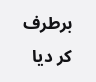برطرف کر دیا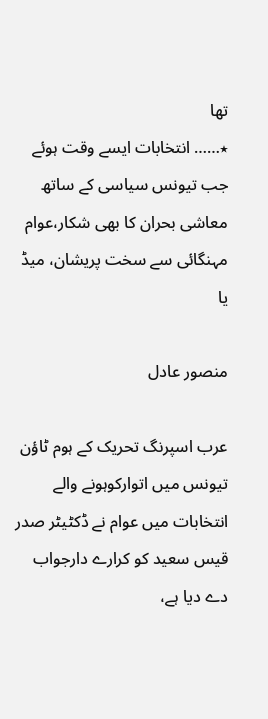تھا
٭…… انتخابات ایسے وقت ہوئے جب تیونس سیاسی کے ساتھ معاشی بحران کا بھی شکار،عوام مہنگائی سے سخت پریشان، میڈ یا

منصور عادل

عرب اسپرنگ تحریک کے ہوم ٹاؤن تیونس میں اتوارکوہونے والے انتخابات میں عوام نے ڈکٹیٹر صدر قیس سعید کو کرارے دارجواب دے دیا ہے،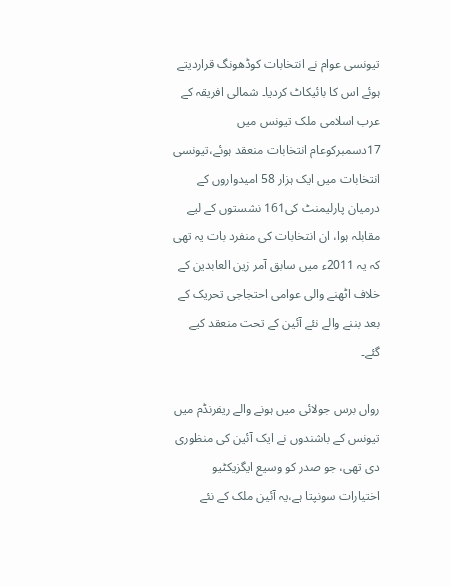تیونسی عوام نے انتخابات کوڈھونگ قراردیتے ہوئے اس کا بائیکاٹ کردیا۔ شمالی افریقہ کے عرب اسلامی ملک تیونس میں 17دسمبرکوعام انتخابات منعقد ہوئے،تیونسی انتخابات میں ایک ہزار 58 امیدواروں کے درمیان پارلیمنٹ کی161 نشستوں کے لیے مقابلہ ہوا، ان انتخابات کی منفرد بات یہ تھی کہ یہ 2011ء میں سابق آمر زین العابدین کے خلاف اٹھنے والی عوامی احتجاجی تحریک کے بعد بننے والے نئے آئین کے تحت منعقد کیے گئے۔

رواں برس جولائی میں ہونے والے ریفرنڈم میں تیونس کے باشندوں نے ایک آئین کی منظوری دی تھی، جو صدر کو وسیع ایگزیکٹیو اختیارات سونپتا ہے،یہ آئین ملک کے نئے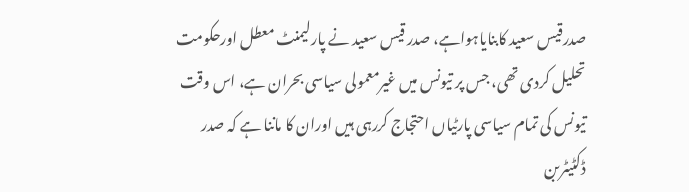صدرقیس سعید کابنایاہواہے، صدر قیس سعید نے پارلیمنٹ معطل اورحکومت تحلیل کردی تھی، جس پر تیونس میں غیرمعمولی سیاسی بحران ہے، اس وقت تیونس کی تمام سیاسی پارٹیاں احتجاج کررہی ہیں اوران کا ماننا ہے کہ صدر ڈکٹیٹربن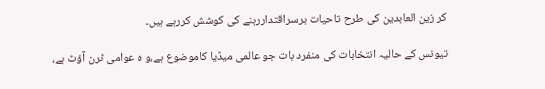کر زین العابدین کی طرح تاحیات برسراقتداررہنے کی کوشش کررہے ہیں۔

تیونس کے حالیہ انتخابات کی منفرد بات جو عالمی میڈیا کاموضوع ہے،و ہ عوامی ٹرن آؤٹ ہے،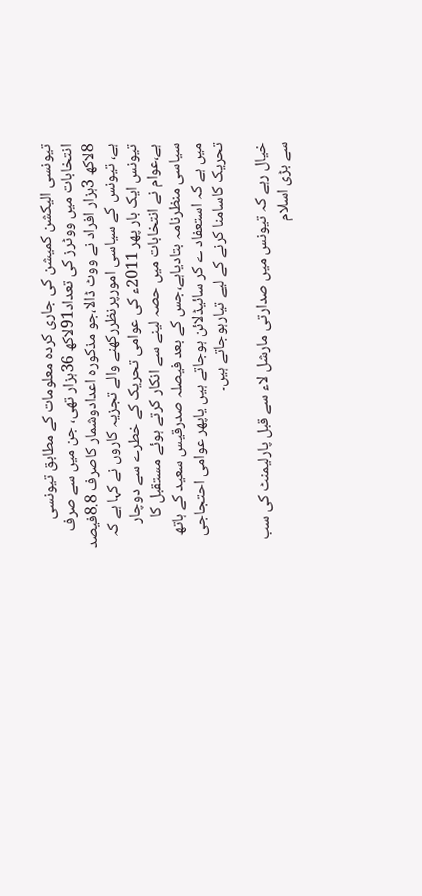تیونسی الیکشن کمیشن کی جاری کردہ معلومات کے مطابق تیونسی انتخابات میں ووٹرز کی تعداد91لاکھ 36ہزار تھی، جن میں سے صرف 8لاکھ 3ہزار افراد نے ووٹ ڈالا،جو مذکورہ اعدادوشمار کاصرف 8.8فیصد ہے، تیونس کے سیاسی امورپرنظررکھنے والے تجزیہ کاروں نے کہا ہے کہ تیونس ایک بار پھر 2011ء کی عوامی تحریک کے خطرے سے دوچار ہے،عوام نے انتخابات میں حصہ لینے سے انکار کرتے ہوئے مستقبل کا سیاسی منظرنامہ بتادیاہے،جس کے بعد فیصلہ صدرقیس سعید کے ہاتھ میں ہے کہ استعفاد ے کر سائیڈلائن ہوجاتے ہیں یاپھر عوامی احتجاجی تحریک کاسامنا کرنے کے لیے تیارہوجاتے ہیں۔

خیال رہے کہ تیونس میں صدارتی مارشل لاء سے قبل پارلیمنٹ کی سب سے بڑی اسلام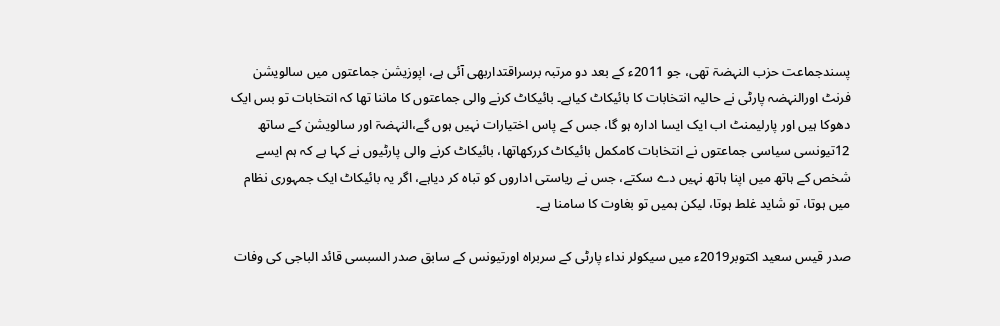پسندجماعت حزب النہضۃ تھی، جو 2011ء کے بعد دو مرتبہ برسراقتداربھی آئی ہے، اپوزیشن جماعتوں میں سالویشن فرنٹ اورالنہضہ پارٹی نے حالیہ انتخابات کا بائیکاٹ کیاہے۔ بائیکاٹ کرنے والی جماعتوں کا ماننا تھا کہ انتخابات تو بس ایک دھوکا ہیں اور پارلیمنٹ اب ایک ایسا ادارہ ہو گا، جس کے پاس اختیارات نہیں ہوں گے،النہضۃ اور سالویشن کے ساتھ 12تیونسی سیاسی جماعتوں نے انتخابات کامکمل بائیکاٹ کررکھاتھا، بائیکاٹ کرنے والی پارٹیوں نے کہا ہے کہ ہم ایسے شخص کے ہاتھ میں اپنا ہاتھ نہیں دے سکتے، جس نے ریاستی اداروں کو تباہ کر دیاہے، اگر یہ بائیکاٹ ایک جمہوری نظام میں ہوتا، تو شاید غلط ہوتا، لیکن ہمیں تو بغاوت کا سامنا ہے۔

صدر قیس سعید اکتوبر2019ء میں سیکولر نداء پارٹی کے سربراہ اورتیونس کے سابق صدر السبسی قائد الباجی کی وفات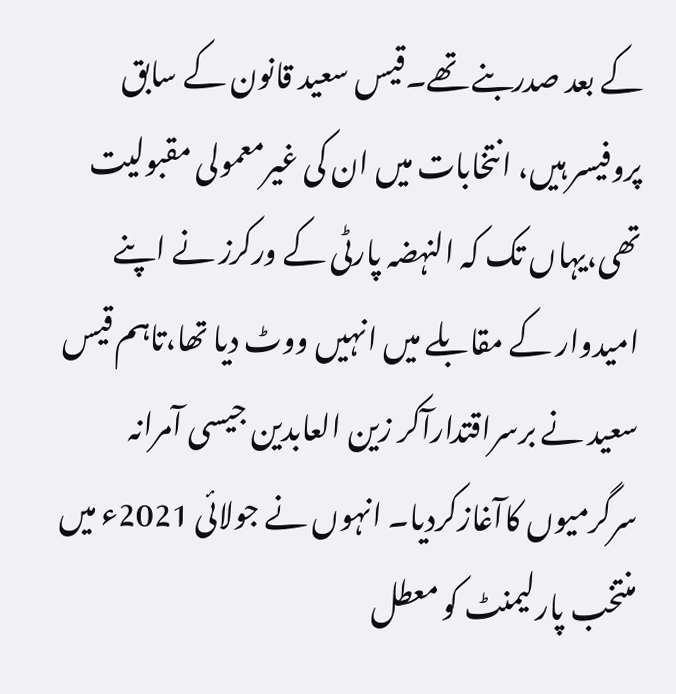کے بعد صدربنے تھے۔قیس سعید قانون کے سابق پروفیسر ہیں، انتخابات میں ان کی غیرمعمولی مقبولیت تھی،یہاں تک کہ النہضہ پارٹی کے ورکرز نے اپنے امیدوار کے مقابلے میں انہیں ووٹ دیا تھا،تاہم قیس سعید نے برسراقتدارآکر زین العابدین جیسی آمرانہ سرگرمیوں کاآغازکردیا۔ انہوں نے جولائی 2021ء میں منتخب پارلیمنٹ کو معطل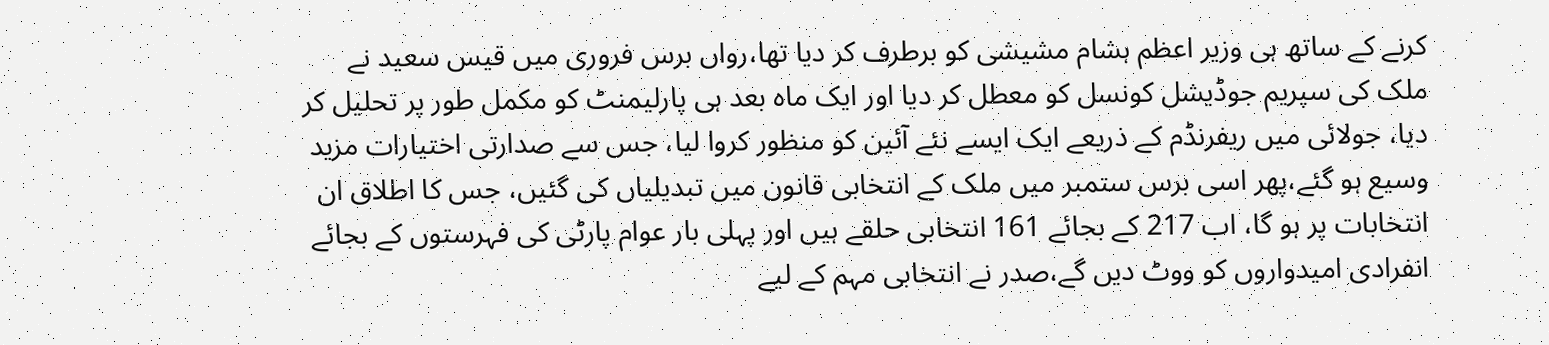کرنے کے ساتھ ہی وزیر اعظم ہشام مشیشی کو برطرف کر دیا تھا،رواں برس فروری میں قیس سعید نے ملک کی سپریم جوڈیشل کونسل کو معطل کر دیا اور ایک ماہ بعد ہی پارلیمنٹ کو مکمل طور پر تحلیل کر دیا، جولائی میں ریفرنڈم کے ذریعے ایک ایسے نئے آئین کو منظور کروا لیا، جس سے صدارتی اختیارات مزید وسیع ہو گئے،پھر اسی برس ستمبر میں ملک کے انتخابی قانون میں تبدیلیاں کی گئیں، جس کا اطلاق ان انتخابات پر ہو گا، اب 217 کے بجائے 161 انتخابی حلقے ہیں اور پہلی بار عوام پارٹی کی فہرستوں کے بجائے انفرادی امیدواروں کو ووٹ دیں گے،صدر نے انتخابی مہم کے لیے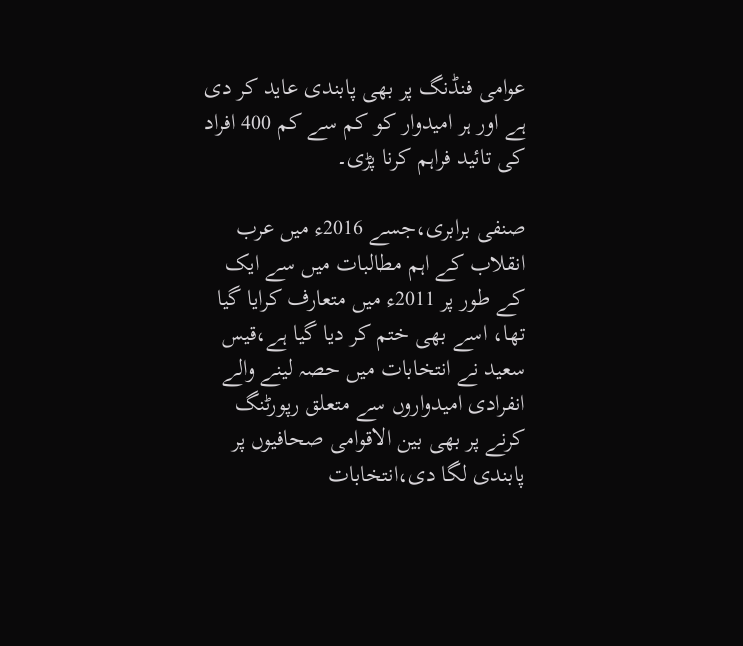عوامی فنڈنگ پر بھی پابندی عاید کر دی ہے اور ہر امیدوار کو کم سے کم 400 افراد کی تائید فراہم کرنا پڑی۔

صنفی برابری،جسے 2016ء میں عرب انقلاب کے اہم مطالبات میں سے ایک کے طور پر 2011ء میں متعارف کرایا گیا تھا، اسے بھی ختم کر دیا گیا ہے،قیس سعید نے انتخابات میں حصہ لینے والے انفرادی امیدواروں سے متعلق رپورٹنگ کرنے پر بھی بین الاقوامی صحافیوں پر پابندی لگا دی،انتخابات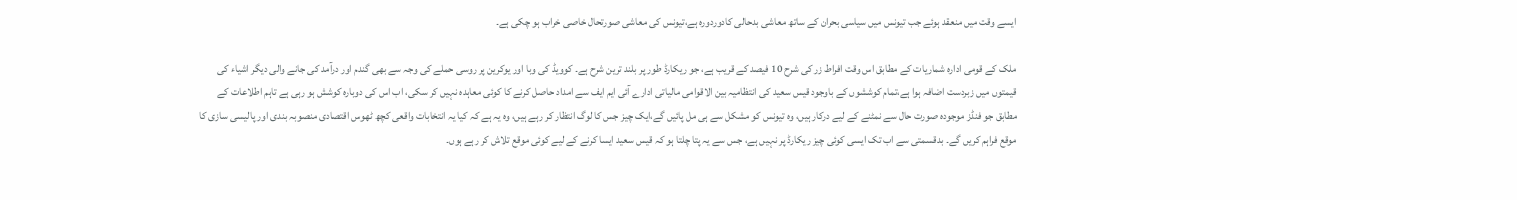ایسے وقت میں منعقد ہوئے جب تیونس میں سیاسی بحران کے ساتھ معاشی بدحالی کادوردورہ ہے،تیونس کی معاشی صورتحال خاصی خراب ہو چکی ہے۔

ملک کے قومی ادارہ شماریات کے مطابق اس وقت افراط زر کی شرح 10 فیصد کے قریب ہے، جو ریکارڈ طور پر بلند ترین شرح ہے۔ کوویڈ کی وبا اور یوکرین پر روسی حملے کی وجہ سے بھی گندم اور درآمد کی جانے والی دیگر اشیاء کی قیمتوں میں زبردست اضافہ ہوا ہے،تمام کوششوں کے باوجود قیس سعید کی انتظامیہ بین الاقوامی مالیاتی ادارے آئی ایم ایف سے امداد حاصل کرنے کا کوئی معاہدہ نہیں کر سکی، اب اس کی دوبارہ کوشش ہو رہی ہے تاہم اطلاعات کے مطابق جو فنڈز موجودہ صورت حال سے نمٹنے کے لیے درکار ہیں، وہ تیونس کو مشکل سے ہی مل پائیں گے،ایک چیز جس کا لوگ انتظار کر رہے ہیں، وہ یہ ہے کہ کیا یہ انتخابات واقعی کچھ ٹھوس اقتصادی منصوبہ بندی اور پالیسی سازی کا موقع فراہم کریں گے۔ بدقسمتی سے اب تک ایسی کوئی چیز ریکارڈ پر نہیں ہے، جس سے یہ پتا چلتا ہو کہ قیس سعید ایسا کرنے کے لیے کوئی موقع تلاش کر رہے ہوں۔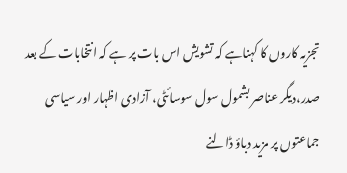تجزیہ کاروں کا کہناہے کہ تشویش اس بات پر ہے کہ انتخابات کے بعد صدر،دیگر عناصر بشمول سول سوسائٹی، آزادی اظہار اور سیاسی جماعتوں پر مزید دباؤ ڈالنے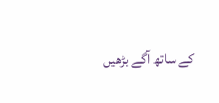کے ساتھ آگے بڑھیں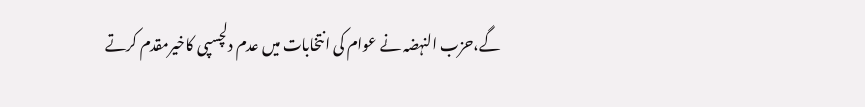گے،حزب النہضہ نے عوام کی انتخابات میں عدم دلچسپی کاخیرمقدم کرتے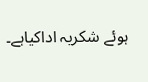ہوئے شکریہ اداکیاہے۔